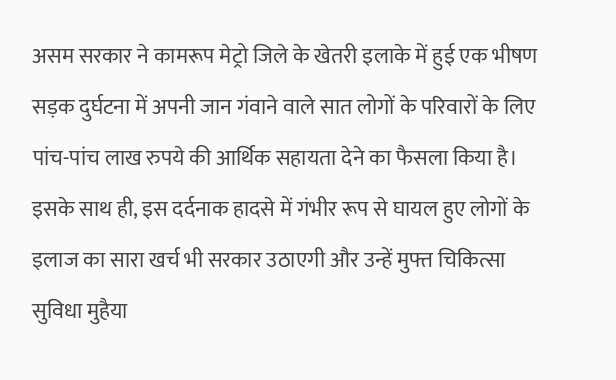असम सरकार ने कामरूप मेट्रो जिले के खेतरी इलाके में हुई एक भीषण सड़क दुर्घटना में अपनी जान गंवाने वाले सात लोगों के परिवारों के लिए पांच-पांच लाख रुपये की आर्थिक सहायता देने का फैसला किया है। इसके साथ ही, इस दर्दनाक हादसे में गंभीर रूप से घायल हुए लोगों के इलाज का सारा खर्च भी सरकार उठाएगी और उन्हें मुफ्त चिकित्सा सुविधा मुहैया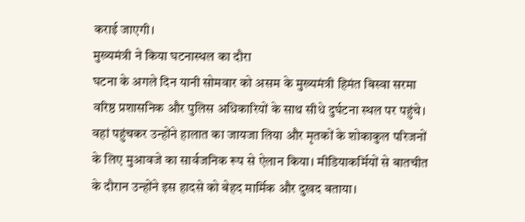कराई जाएगी।
मुख्यमंत्री ने किया घटनास्थल का दौरा
घटना के अगले दिन यानी सोमवार को असम के मुख्यमंत्री हिमंत बिस्वा सरमा वरिष्ठ प्रशासनिक और पुलिस अधिकारियों के साथ सीधे दुर्घटना स्थल पर पहुंचे। वहां पहुंचकर उन्होंने हालात का जायजा लिया और मृतकों के शोकाकुल परिजनों के लिए मुआवजे का सार्वजनिक रूप से ऐलान किया। मीडियाकर्मियों से बातचीत के दौरान उन्होंने इस हादसे को बेहद मार्मिक और दुखद बताया।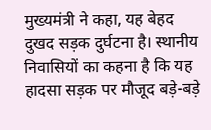मुख्यमंत्री ने कहा, यह बेहद दुखद सड़क दुर्घटना है। स्थानीय निवासियों का कहना है कि यह हादसा सड़क पर मौजूद बड़े-बड़े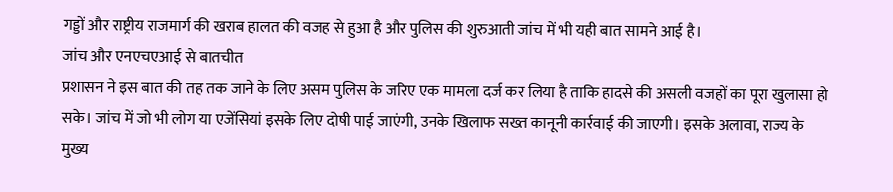गड्डों और राष्ट्रीय राजमार्ग की खराब हालत की वजह से हुआ है और पुलिस की शुरुआती जांच में भी यही बात सामने आई है।
जांच और एनएचएआई से बातचीत
प्रशासन ने इस बात की तह तक जाने के लिए असम पुलिस के जरिए एक मामला दर्ज कर लिया है ताकि हादसे की असली वजहों का पूरा खुलासा हो सके। जांच में जो भी लोग या एजेंसियां इसके लिए दोषी पाई जाएंगी, उनके खिलाफ सख्त कानूनी कार्रवाई की जाएगी। इसके अलावा, राज्य के मुख्य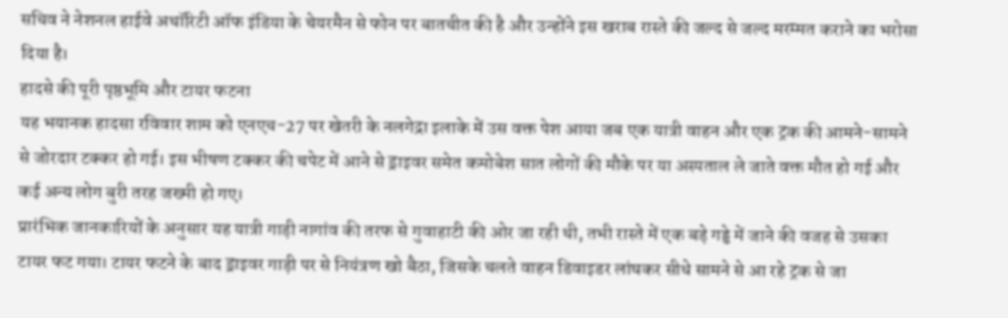सचिव ने नेशनल हाईवे अथॉरिटी ऑफ इंडिया के चेयरमैन से फोन पर बातचीत की है और उन्होंने इस खराब रास्ते की जल्द से जल्द मरम्मत कराने का भरोसा दिया है।
हादसे की पूरी पृष्ठभूमि और टायर फटना
यह भयानक हादसा रविवार शाम को एनएच-27 पर खेतरी के नलगेद्रा इलाके में उस वक्त पेश आया जब एक यात्री वाहन और एक ट्रक की आमने-सामने से जोरदार टक्कर हो गई। इस भीषण टक्कर की चपेट में आने से ड्राइवर समेत कमोबेश सात लोगों की मौके पर या अस्पताल ले जाते वक्त मौत हो गई और कई अन्य लोग बुरी तरह जख्मी हो गए।
प्रारंभिक जानकारियों के अनुसार यह यात्री गाड़ी नागांव की तरफ से गुवाहाटी की ओर जा रही थी, तभी रास्ते में एक बड़े गड्ढे में जाने की वजह से उसका टायर फट गया। टायर फटने के बाद ड्राइवर गाड़ी पर से नियंत्रण खो बैठा, जिसके चलते वाहन डिवाइडर लांघकर सीधे सामने से आ रहे ट्रक से जा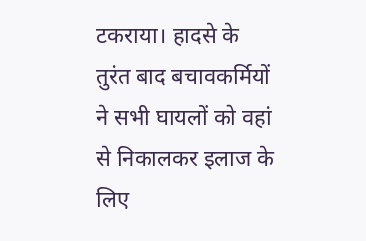टकराया। हादसे के तुरंत बाद बचावकर्मियों ने सभी घायलों को वहां से निकालकर इलाज के लिए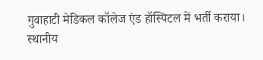गुवाहाटी मेडिकल कॉलेज एंड हॉस्पिटल में भर्ती कराया।
स्थानीय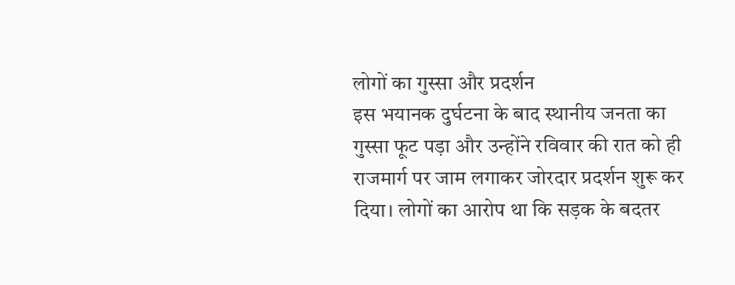लोगों का गुस्सा और प्रदर्शन
इस भयानक दुर्घटना के बाद स्थानीय जनता का गुस्सा फूट पड़ा और उन्होंने रविवार की रात को ही राजमार्ग पर जाम लगाकर जोरदार प्रदर्शन शुरू कर दिया। लोगों का आरोप था कि सड़क के बदतर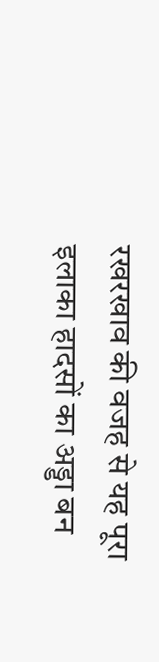रखरखाव की वजह से यह पूरा इलाका हादसों का अड्डा बन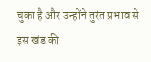चुका है और उन्होंने तुरंत प्रभाव से इस खंड की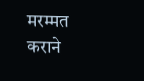मरम्मत कराने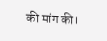की मांग की।